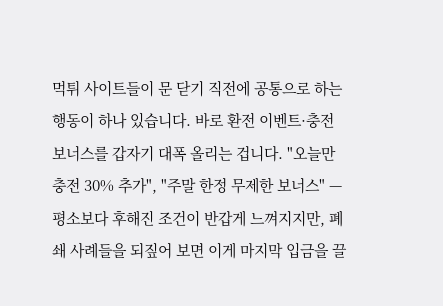먹튀 사이트들이 문 닫기 직전에 공통으로 하는 행동이 하나 있습니다. 바로 환전 이벤트·충전 보너스를 갑자기 대폭 올리는 겁니다. "오늘만 충전 30% 추가", "주말 한정 무제한 보너스" — 평소보다 후해진 조건이 반갑게 느껴지지만, 폐쇄 사례들을 되짚어 보면 이게 마지막 입금을 끌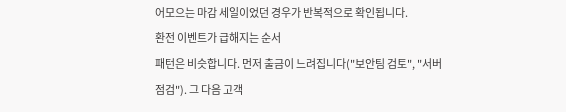어모으는 마감 세일이었던 경우가 반복적으로 확인됩니다.
환전 이벤트가 급해지는 순서
패턴은 비슷합니다. 먼저 출금이 느려집니다("보안팀 검토", "서버 점검"). 그 다음 고객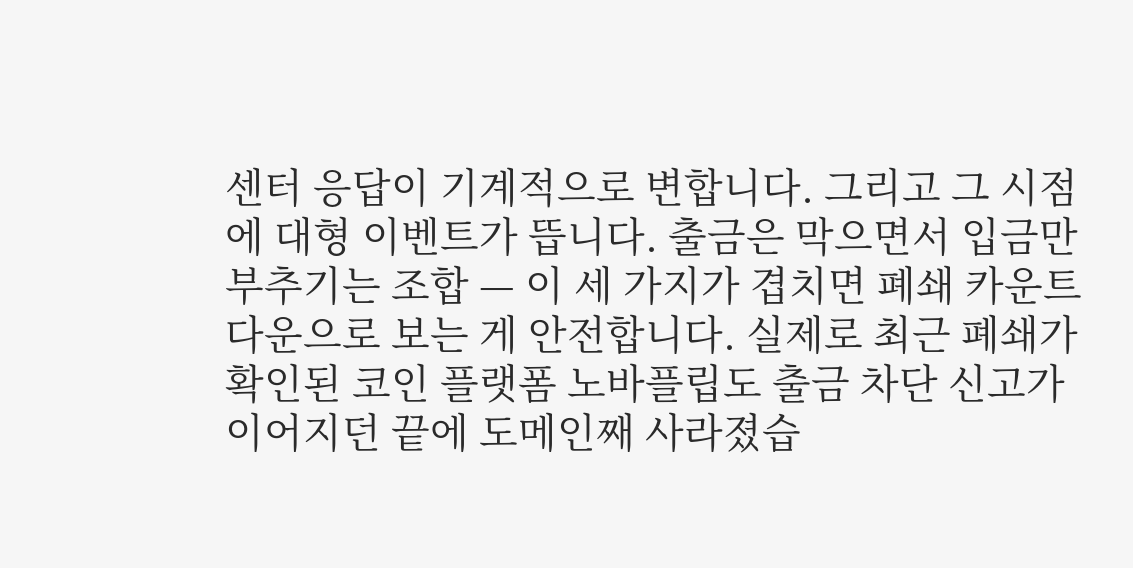센터 응답이 기계적으로 변합니다. 그리고 그 시점에 대형 이벤트가 뜹니다. 출금은 막으면서 입금만 부추기는 조합 — 이 세 가지가 겹치면 폐쇄 카운트다운으로 보는 게 안전합니다. 실제로 최근 폐쇄가 확인된 코인 플랫폼 노바플립도 출금 차단 신고가 이어지던 끝에 도메인째 사라졌습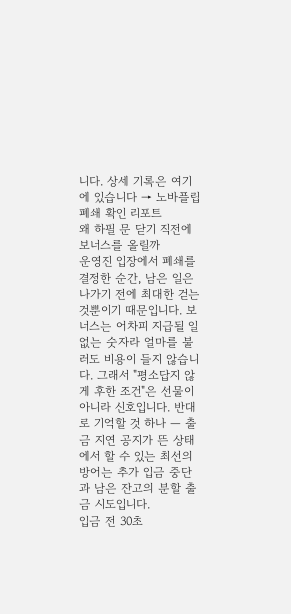니다. 상세 기록은 여기에 있습니다 → 노바플립 폐쇄 확인 리포트
왜 하필 문 닫기 직전에 보너스를 올릴까
운영진 입장에서 폐쇄를 결정한 순간, 남은 일은 나가기 전에 최대한 걷는 것뿐이기 때문입니다. 보너스는 어차피 지급될 일 없는 숫자라 얼마를 불러도 비용이 들지 않습니다. 그래서 "평소답지 않게 후한 조건"은 선물이 아니라 신호입니다. 반대로 기억할 것 하나 — 출금 지연 공지가 뜬 상태에서 할 수 있는 최선의 방어는 추가 입금 중단과 남은 잔고의 분할 출금 시도입니다.
입금 전 30초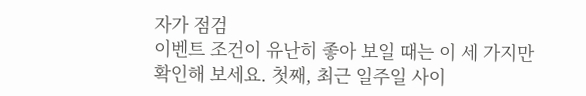자가 점검
이벤트 조건이 유난히 좋아 보일 때는 이 세 가지만 확인해 보세요. 첫째, 최근 일주일 사이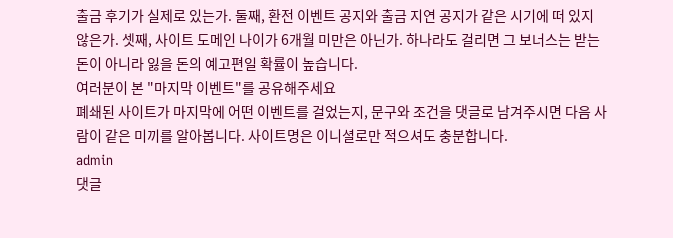출금 후기가 실제로 있는가. 둘째, 환전 이벤트 공지와 출금 지연 공지가 같은 시기에 떠 있지 않은가. 셋째, 사이트 도메인 나이가 6개월 미만은 아닌가. 하나라도 걸리면 그 보너스는 받는 돈이 아니라 잃을 돈의 예고편일 확률이 높습니다.
여러분이 본 "마지막 이벤트"를 공유해주세요
폐쇄된 사이트가 마지막에 어떤 이벤트를 걸었는지, 문구와 조건을 댓글로 남겨주시면 다음 사람이 같은 미끼를 알아봅니다. 사이트명은 이니셜로만 적으셔도 충분합니다.
admin
댓글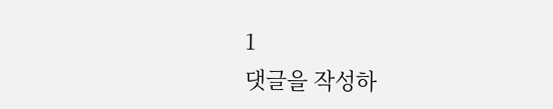1
댓글을 작성하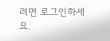려면 로그인하세요.